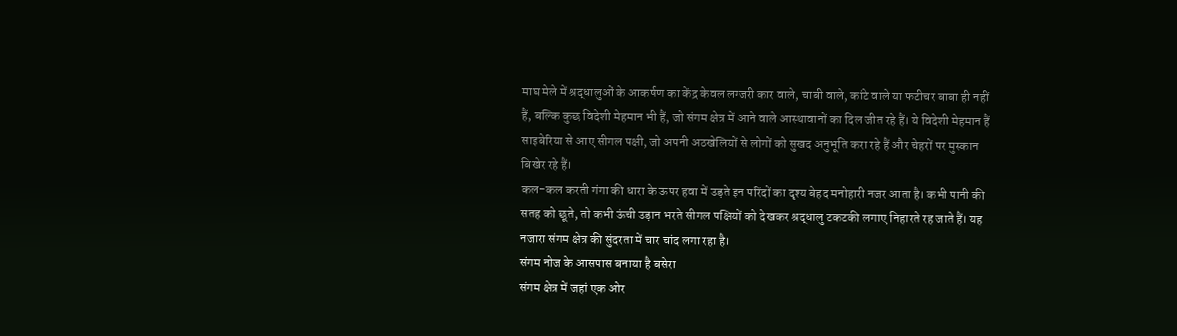माघ मेले में श्रद्धालुओं के आकर्षण का केंद्र केवल लग्जरी कार वाले, चाबी वाले, कांटे वाले या फटीचर बाबा ही नहीं हैं, बल्कि कुछ विदेशी मेहमान भी हैं, जो संगम क्षेत्र में आने वाले आस्थावानों का दिल जीत रहे हैं। ये विदेशी मेहमान हैं साइबेरिया से आए सीगल पक्षी, जो अपनी अठखेलियों से लोगों को सुखद अनुभूति करा रहे हैं और चेहरों पर मुस्कान बिखेर रहे हैं।
कल-कल करती गंगा की धारा के ऊपर हवा में उड़ते इन परिंदों का दृश्य बेहद मनोहारी नजर आता है। कभी पानी की सतह को छूते, तो कभी ऊंची उड़ान भरते सीगल पक्षियों को देखकर श्रद्धालु टकटकी लगाए निहारते रह जाते हैं। यह नजारा संगम क्षेत्र की सुंदरता में चार चांद लगा रहा है।
संगम नोज के आसपास बनाया है बसेरा
संगम क्षेत्र में जहां एक ओर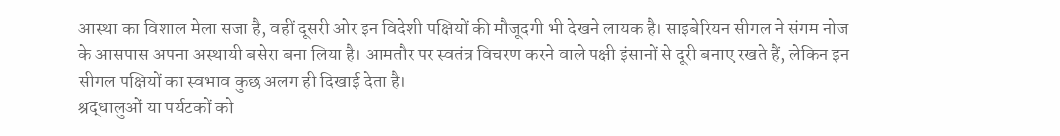आस्था का विशाल मेला सजा है, वहीं दूसरी ओर इन विदेशी पक्षियों की मौजूदगी भी देखने लायक है। साइबेरियन सीगल ने संगम नोज के आसपास अपना अस्थायी बसेरा बना लिया है। आमतौर पर स्वतंत्र विचरण करने वाले पक्षी इंसानों से दूरी बनाए रखते हैं, लेकिन इन सीगल पक्षियों का स्वभाव कुछ अलग ही दिखाई देता है।
श्रद्धालुओं या पर्यटकों को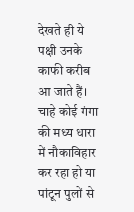देखते ही ये पक्षी उनके काफी करीब आ जाते हैं। चाहे कोई गंगा की मध्य धारा में नौकाविहार कर रहा हो या पांटून पुलों से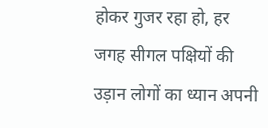होकर गुजर रहा हो, हर जगह सीगल पक्षियों की उड़ान लोगों का ध्यान अपनी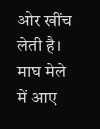ओर खींच लेती है। माघ मेले में आए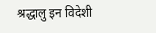श्रद्धालु इन विदेशी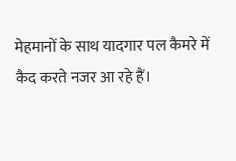मेहमानों के साथ यादगार पल कैमरे में कैद करते नजर आ रहे हैं।